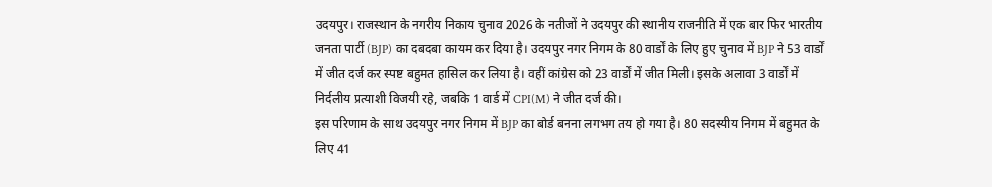उदयपुर। राजस्थान के नगरीय निकाय चुनाव 2026 के नतीजों ने उदयपुर की स्थानीय राजनीति में एक बार फिर भारतीय जनता पार्टी (BJP) का दबदबा कायम कर दिया है। उदयपुर नगर निगम के 80 वार्डों के लिए हुए चुनाव में BJP ने 53 वार्डों में जीत दर्ज कर स्पष्ट बहुमत हासिल कर लिया है। वहीं कांग्रेस को 23 वार्डों में जीत मिली। इसके अलावा 3 वार्डों में निर्दलीय प्रत्याशी विजयी रहे, जबकि 1 वार्ड में CPI(M) ने जीत दर्ज की।
इस परिणाम के साथ उदयपुर नगर निगम में BJP का बोर्ड बनना लगभग तय हो गया है। 80 सदस्यीय निगम में बहुमत के लिए 41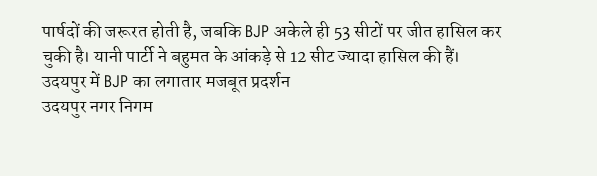पार्षदों की जरूरत होती है, जबकि BJP अकेले ही 53 सीटों पर जीत हासिल कर चुकी है। यानी पार्टी ने बहुमत के आंकड़े से 12 सीट ज्यादा हासिल की हैं।
उदयपुर में BJP का लगातार मजबूत प्रदर्शन
उदयपुर नगर निगम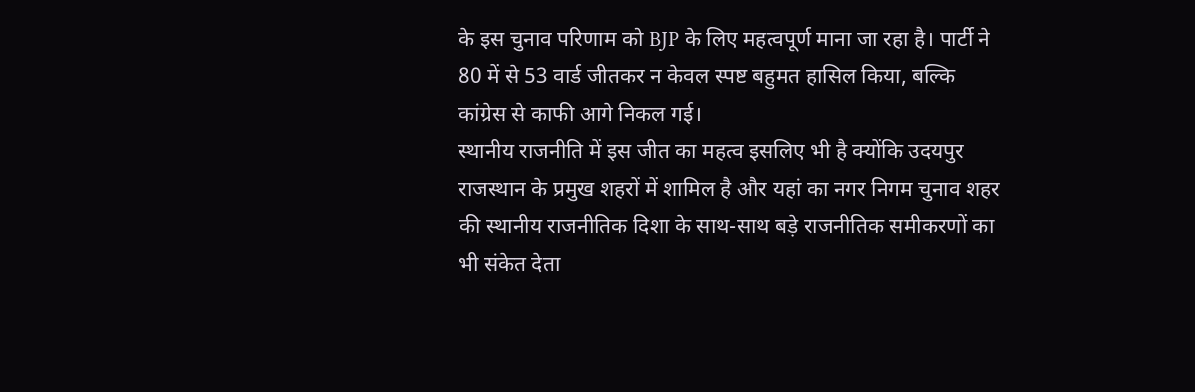के इस चुनाव परिणाम को BJP के लिए महत्वपूर्ण माना जा रहा है। पार्टी ने 80 में से 53 वार्ड जीतकर न केवल स्पष्ट बहुमत हासिल किया, बल्कि कांग्रेस से काफी आगे निकल गई।
स्थानीय राजनीति में इस जीत का महत्व इसलिए भी है क्योंकि उदयपुर राजस्थान के प्रमुख शहरों में शामिल है और यहां का नगर निगम चुनाव शहर की स्थानीय राजनीतिक दिशा के साथ-साथ बड़े राजनीतिक समीकरणों का भी संकेत देता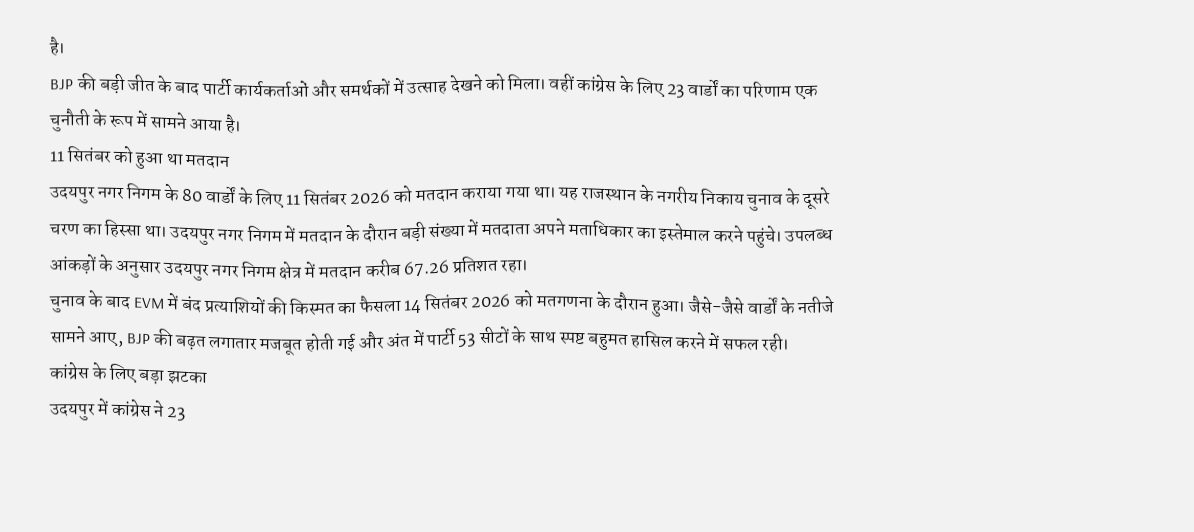है।
BJP की बड़ी जीत के बाद पार्टी कार्यकर्ताओं और समर्थकों में उत्साह देखने को मिला। वहीं कांग्रेस के लिए 23 वार्डों का परिणाम एक चुनौती के रूप में सामने आया है।
11 सितंबर को हुआ था मतदान
उदयपुर नगर निगम के 80 वार्डों के लिए 11 सितंबर 2026 को मतदान कराया गया था। यह राजस्थान के नगरीय निकाय चुनाव के दूसरे चरण का हिस्सा था। उदयपुर नगर निगम में मतदान के दौरान बड़ी संख्या में मतदाता अपने मताधिकार का इस्तेमाल करने पहुंचे। उपलब्ध आंकड़ों के अनुसार उदयपुर नगर निगम क्षेत्र में मतदान करीब 67.26 प्रतिशत रहा।
चुनाव के बाद EVM में बंद प्रत्याशियों की किस्मत का फैसला 14 सितंबर 2026 को मतगणना के दौरान हुआ। जैसे-जैसे वार्डों के नतीजे सामने आए, BJP की बढ़त लगातार मजबूत होती गई और अंत में पार्टी 53 सीटों के साथ स्पष्ट बहुमत हासिल करने में सफल रही।
कांग्रेस के लिए बड़ा झटका
उदयपुर में कांग्रेस ने 23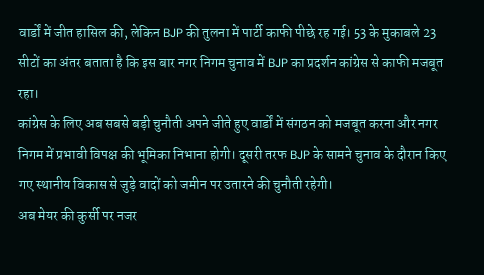वार्डों में जीत हासिल की, लेकिन BJP की तुलना में पार्टी काफी पीछे रह गई। 53 के मुकाबले 23 सीटों का अंतर बताता है कि इस बार नगर निगम चुनाव में BJP का प्रदर्शन कांग्रेस से काफी मजबूत रहा।
कांग्रेस के लिए अब सबसे बड़ी चुनौती अपने जीते हुए वार्डों में संगठन को मजबूत करना और नगर निगम में प्रभावी विपक्ष की भूमिका निभाना होगी। दूसरी तरफ BJP के सामने चुनाव के दौरान किए गए स्थानीय विकास से जुड़े वादों को जमीन पर उतारने की चुनौती रहेगी।
अब मेयर की कुर्सी पर नजर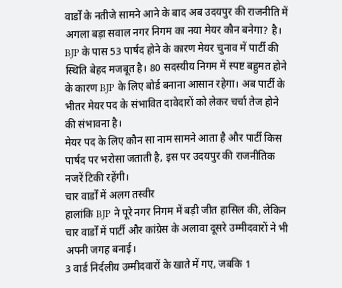वार्डों के नतीजे सामने आने के बाद अब उदयपुर की राजनीति में अगला बड़ा सवाल नगर निगम का नया मेयर कौन बनेगा? है।
BJP के पास 53 पार्षद होने के कारण मेयर चुनाव में पार्टी की स्थिति बेहद मजबूत है। 80 सदस्यीय निगम में स्पष्ट बहुमत होने के कारण BJP के लिए बोर्ड बनाना आसान रहेगा। अब पार्टी के भीतर मेयर पद के संभावित दावेदारों को लेकर चर्चा तेज होने की संभावना है।
मेयर पद के लिए कौन सा नाम सामने आता है और पार्टी किस पार्षद पर भरोसा जताती है, इस पर उदयपुर की राजनीतिक नजरें टिकी रहेंगी।
चार वार्डों में अलग तस्वीर
हालांकि BJP ने पूरे नगर निगम में बड़ी जीत हासिल की, लेकिन चार वार्डों में पार्टी और कांग्रेस के अलावा दूसरे उम्मीदवारों ने भी अपनी जगह बनाई।
3 वार्ड निर्दलीय उम्मीदवारों के खाते में गए, जबकि 1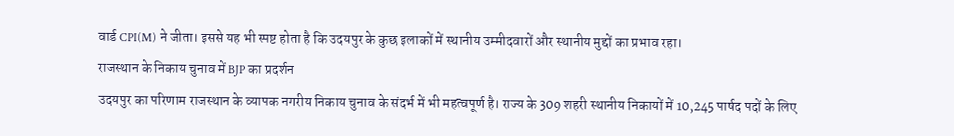वार्ड CPI(M) ने जीता। इससे यह भी स्पष्ट होता है कि उदयपुर के कुछ इलाकों में स्थानीय उम्मीदवारों और स्थानीय मुद्दों का प्रभाव रहा।
राजस्थान के निकाय चुनाव में BJP का प्रदर्शन
उदयपुर का परिणाम राजस्थान के व्यापक नगरीय निकाय चुनाव के संदर्भ में भी महत्वपूर्ण है। राज्य के 309 शहरी स्थानीय निकायों में 10,245 पार्षद पदों के लिए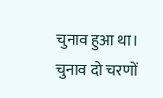चुनाव हुआ था। चुनाव दो चरणों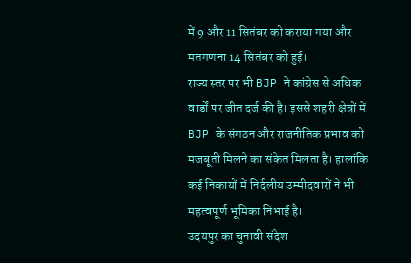में 9 और 11 सितंबर को कराया गया और मतगणना 14 सितंबर को हुई।
राज्य स्तर पर भी BJP ने कांग्रेस से अधिक वार्डों पर जीत दर्ज की है। इससे शहरी क्षेत्रों में BJP के संगठन और राजनीतिक प्रभाव को मजबूती मिलने का संकेत मिलता है। हालांकि कई निकायों में निर्दलीय उम्मीदवारों ने भी महत्वपूर्ण भूमिका निभाई है।
उदयपुर का चुनावी संदेश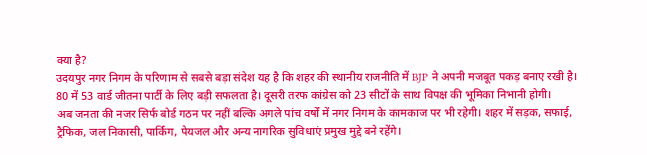क्या है?
उदयपुर नगर निगम के परिणाम से सबसे बड़ा संदेश यह है कि शहर की स्थानीय राजनीति में BJP ने अपनी मजबूत पकड़ बनाए रखी है। 80 में 53 वार्ड जीतना पार्टी के लिए बड़ी सफलता है। दूसरी तरफ कांग्रेस को 23 सीटों के साथ विपक्ष की भूमिका निभानी होगी।
अब जनता की नजर सिर्फ बोर्ड गठन पर नहीं बल्कि अगले पांच वर्षों में नगर निगम के कामकाज पर भी रहेगी। शहर में सड़क, सफाई, ट्रैफिक, जल निकासी, पार्किंग, पेयजल और अन्य नागरिक सुविधाएं प्रमुख मुद्दे बने रहेंगे।